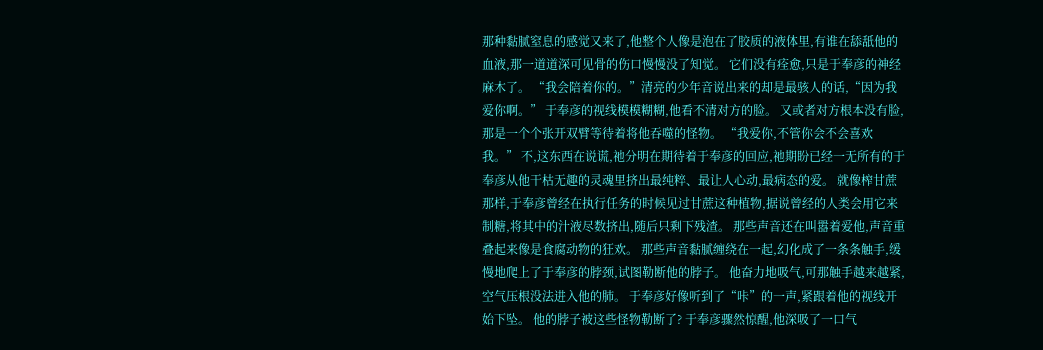那种黏腻窒息的感觉又来了,他整个人像是泡在了胶质的液体里,有谁在舔舐他的血液,那一道道深可见骨的伤口慢慢没了知觉。 它们没有痊愈,只是于奉彦的神经麻木了。 “我会陪着你的。”清亮的少年音说出来的却是最骇人的话,“因为我爱你啊。” 于奉彦的视线模模糊糊,他看不清对方的脸。 又或者对方根本没有脸,那是一个个张开双臂等待着将他吞噬的怪物。 “我爱你,不管你会不会喜欢我。” 不,这东西在说谎,祂分明在期待着于奉彦的回应,祂期盼已经一无所有的于奉彦从他干枯无趣的灵魂里挤出最纯粹、最让人心动,最病态的爱。 就像榨甘蔗那样,于奉彦曾经在执行任务的时候见过甘蔗这种植物,据说曾经的人类会用它来制糖,将其中的汁液尽数挤出,随后只剩下残渣。 那些声音还在叫嚣着爱他,声音重叠起来像是食腐动物的狂欢。 那些声音黏腻缠绕在一起,幻化成了一条条触手,缓慢地爬上了于奉彦的脖颈,试图勒断他的脖子。 他奋力地吸气,可那触手越来越紧,空气压根没法进入他的肺。 于奉彦好像听到了“咔”的一声,紧跟着他的视线开始下坠。 他的脖子被这些怪物勒断了? 于奉彦骤然惊醒,他深吸了一口气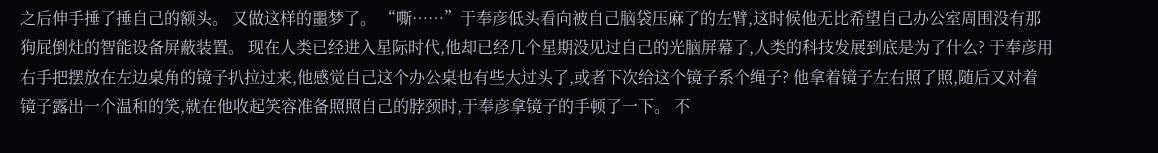之后伸手捶了捶自己的额头。 又做这样的噩梦了。 “嘶……”于奉彦低头看向被自己脑袋压麻了的左臂,这时候他无比希望自己办公室周围没有那狗屁倒灶的智能设备屏蔽装置。 现在人类已经进入星际时代,他却已经几个星期没见过自己的光脑屏幕了,人类的科技发展到底是为了什么? 于奉彦用右手把摆放在左边桌角的镜子扒拉过来,他感觉自己这个办公桌也有些大过头了,或者下次给这个镜子系个绳子? 他拿着镜子左右照了照,随后又对着镜子露出一个温和的笑,就在他收起笑容准备照照自己的脖颈时,于奉彦拿镜子的手顿了一下。 不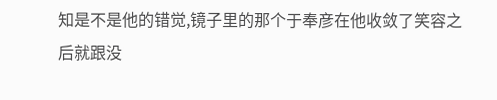知是不是他的错觉,镜子里的那个于奉彦在他收敛了笑容之后就跟没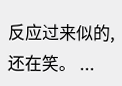反应过来似的,还在笑。 ...